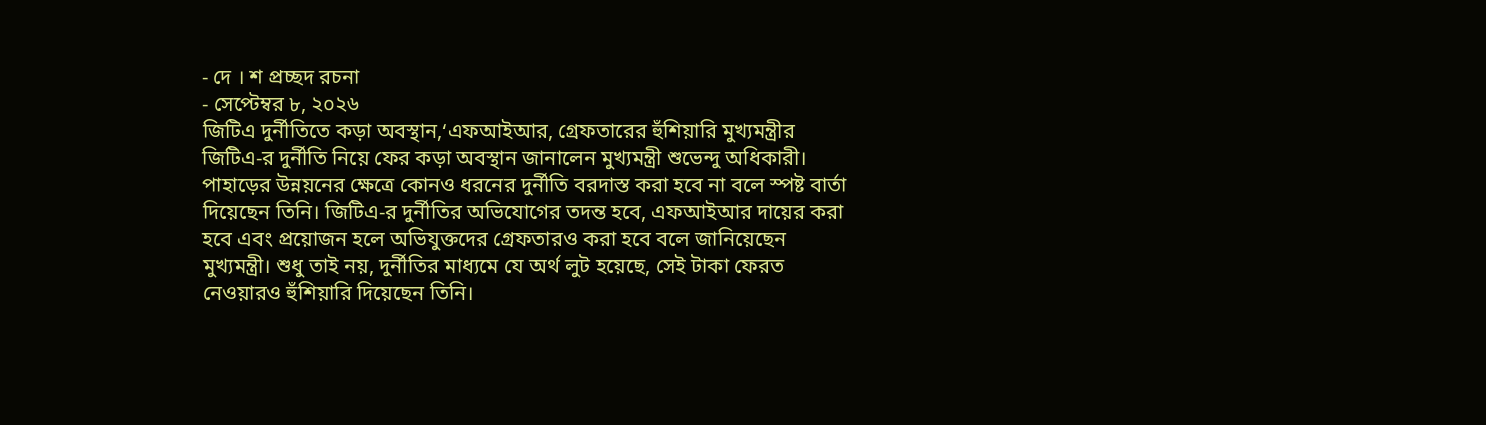- দে । শ প্রচ্ছদ রচনা
- সেপ্টেম্বর ৮, ২০২৬
জিটিএ দুর্নীতিতে কড়া অবস্থান,‘এফআইআর, গ্রেফতারের হুঁশিয়ারি মুখ্যমন্ত্রীর
জিটিএ-র দুর্নীতি নিয়ে ফের কড়া অবস্থান জানালেন মুখ্যমন্ত্রী শুভেন্দু অধিকারী। পাহাড়ের উন্নয়নের ক্ষেত্রে কোনও ধরনের দুর্নীতি বরদাস্ত করা হবে না বলে স্পষ্ট বার্তা দিয়েছেন তিনি। জিটিএ-র দুর্নীতির অভিযোগের তদন্ত হবে, এফআইআর দায়ের করা হবে এবং প্রয়োজন হলে অভিযুক্তদের গ্রেফতারও করা হবে বলে জানিয়েছেন মুখ্যমন্ত্রী। শুধু তাই নয়, দুর্নীতির মাধ্যমে যে অর্থ লুট হয়েছে, সেই টাকা ফেরত নেওয়ারও হুঁশিয়ারি দিয়েছেন তিনি।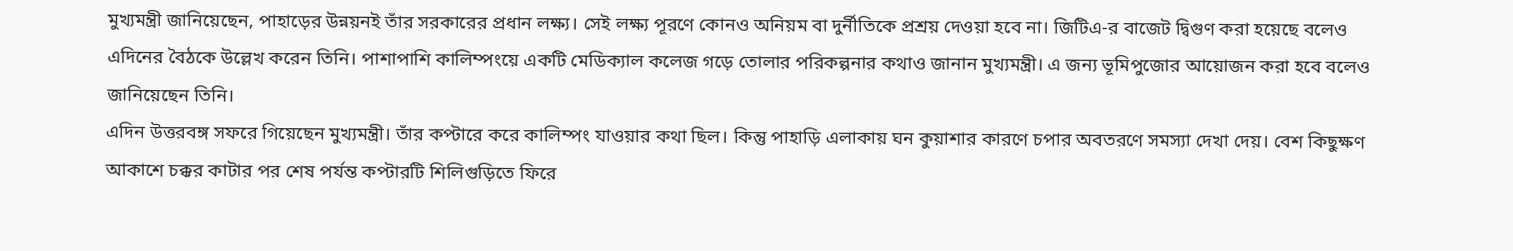মুখ্যমন্ত্রী জানিয়েছেন, পাহাড়ের উন্নয়নই তাঁর সরকারের প্রধান লক্ষ্য। সেই লক্ষ্য পূরণে কোনও অনিয়ম বা দুর্নীতিকে প্রশ্রয় দেওয়া হবে না। জিটিএ-র বাজেট দ্বিগুণ করা হয়েছে বলেও এদিনের বৈঠকে উল্লেখ করেন তিনি। পাশাপাশি কালিম্পংয়ে একটি মেডিক্যাল কলেজ গড়ে তোলার পরিকল্পনার কথাও জানান মুখ্যমন্ত্রী। এ জন্য ভূমিপুজোর আয়োজন করা হবে বলেও জানিয়েছেন তিনি।
এদিন উত্তরবঙ্গ সফরে গিয়েছেন মুখ্যমন্ত্রী। তাঁর কপ্টারে করে কালিম্পং যাওয়ার কথা ছিল। কিন্তু পাহাড়ি এলাকায় ঘন কুয়াশার কারণে চপার অবতরণে সমস্যা দেখা দেয়। বেশ কিছুক্ষণ আকাশে চক্কর কাটার পর শেষ পর্যন্ত কপ্টারটি শিলিগুড়িতে ফিরে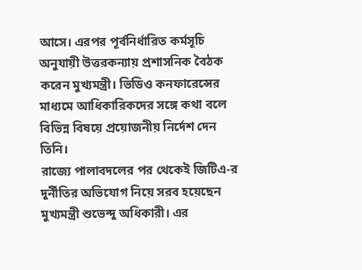আসে। এরপর পূর্বনির্ধারিত কর্মসূচি অনুযায়ী উত্তরকন্যায় প্রশাসনিক বৈঠক করেন মুখ্যমন্ত্রী। ভিডিও কনফারেন্সের মাধ্যমে আধিকারিকদের সঙ্গে কথা বলে বিভিন্ন বিষয়ে প্রয়োজনীয় নির্দেশ দেন তিনি।
রাজ্যে পালাবদলের পর থেকেই জিটিএ-র দুর্নীতির অভিযোগ নিয়ে সরব হয়েছেন মুখ্যমন্ত্রী শুভেন্দু অধিকারী। এর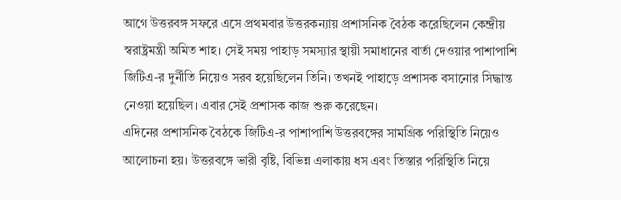আগে উত্তরবঙ্গ সফরে এসে প্রথমবার উত্তরকন্যায় প্রশাসনিক বৈঠক করেছিলেন কেন্দ্রীয় স্বরাষ্ট্রমন্ত্রী অমিত শাহ। সেই সময় পাহাড় সমস্যার স্থায়ী সমাধানের বার্তা দেওয়ার পাশাপাশি জিটিএ-র দুর্নীতি নিয়েও সরব হয়েছিলেন তিনি। তখনই পাহাড়ে প্রশাসক বসানোর সিদ্ধান্ত নেওয়া হয়েছিল। এবার সেই প্রশাসক কাজ শুরু করেছেন।
এদিনের প্রশাসনিক বৈঠকে জিটিএ-র পাশাপাশি উত্তরবঙ্গের সামগ্রিক পরিস্থিতি নিয়েও আলোচনা হয়। উত্তরবঙ্গে ভারী বৃষ্টি, বিভিন্ন এলাকায় ধস এবং তিস্তার পরিস্থিতি নিয়ে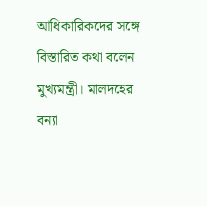আধিকারিকদের সঙ্গে বিস্তারিত কথা বলেন মুখ্যমন্ত্রী। মালদহের বন্যা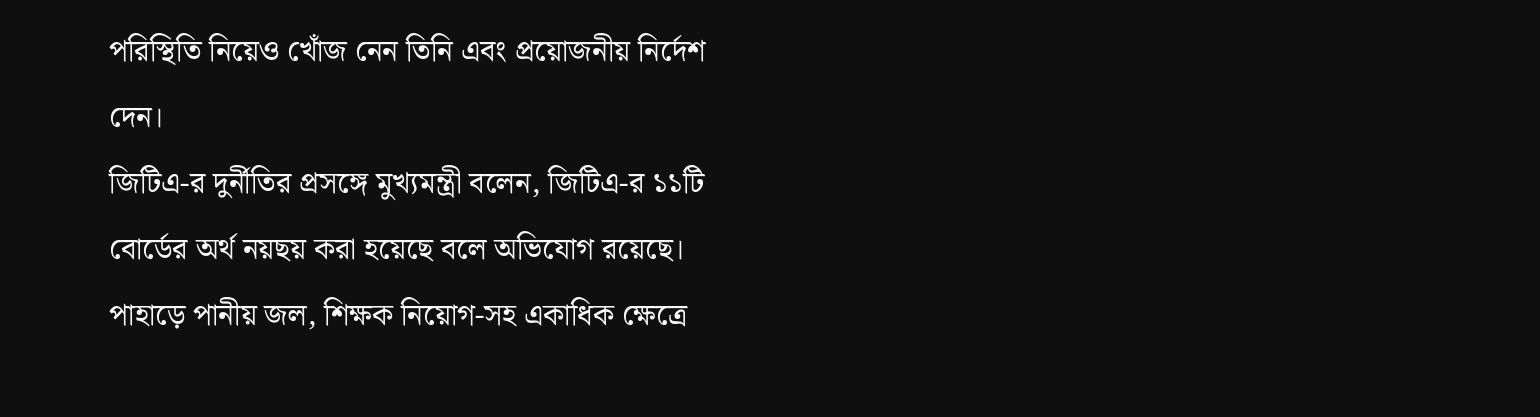পরিস্থিতি নিয়েও খোঁজ নেন তিনি এবং প্রয়োজনীয় নির্দেশ দেন।
জিটিএ-র দুর্নীতির প্রসঙ্গে মুখ্যমন্ত্রী বলেন, জিটিএ-র ১১টি বোর্ডের অর্থ নয়ছয় করা হয়েছে বলে অভিযোগ রয়েছে। পাহাড়ে পানীয় জল, শিক্ষক নিয়োগ-সহ একাধিক ক্ষেত্রে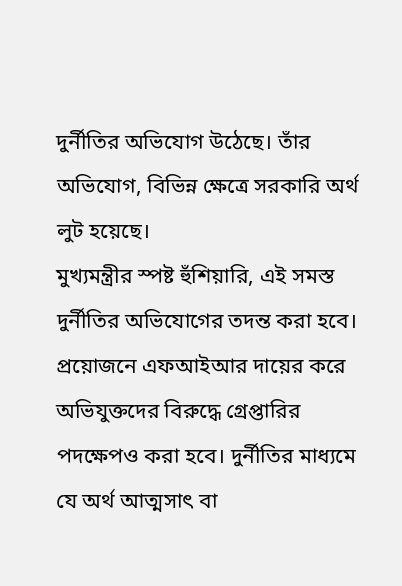দুর্নীতির অভিযোগ উঠেছে। তাঁর অভিযোগ, বিভিন্ন ক্ষেত্রে সরকারি অর্থ লুট হয়েছে।
মুখ্যমন্ত্রীর স্পষ্ট হুঁশিয়ারি, এই সমস্ত দুর্নীতির অভিযোগের তদন্ত করা হবে। প্রয়োজনে এফআইআর দায়ের করে অভিযুক্তদের বিরুদ্ধে গ্রেপ্তারির পদক্ষেপও করা হবে। দুর্নীতির মাধ্যমে যে অর্থ আত্মসাৎ বা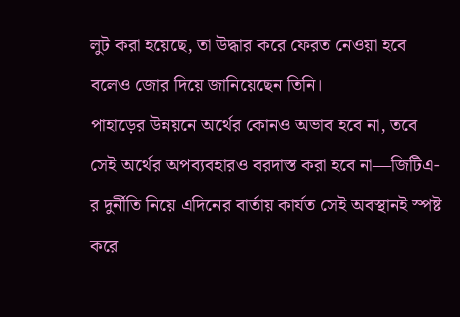লুট করা হয়েছে, তা উদ্ধার করে ফেরত নেওয়া হবে বলেও জোর দিয়ে জানিয়েছেন তিনি।
পাহাড়ের উন্নয়নে অর্থের কোনও অভাব হবে না, তবে সেই অর্থের অপব্যবহারও বরদাস্ত করা হবে না—জিটিএ-র দুর্নীতি নিয়ে এদিনের বার্তায় কার্যত সেই অবস্থানই স্পষ্ট করে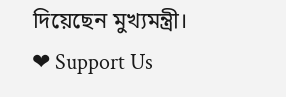দিয়েছেন মুখ্যমন্ত্রী।
❤ Support Us